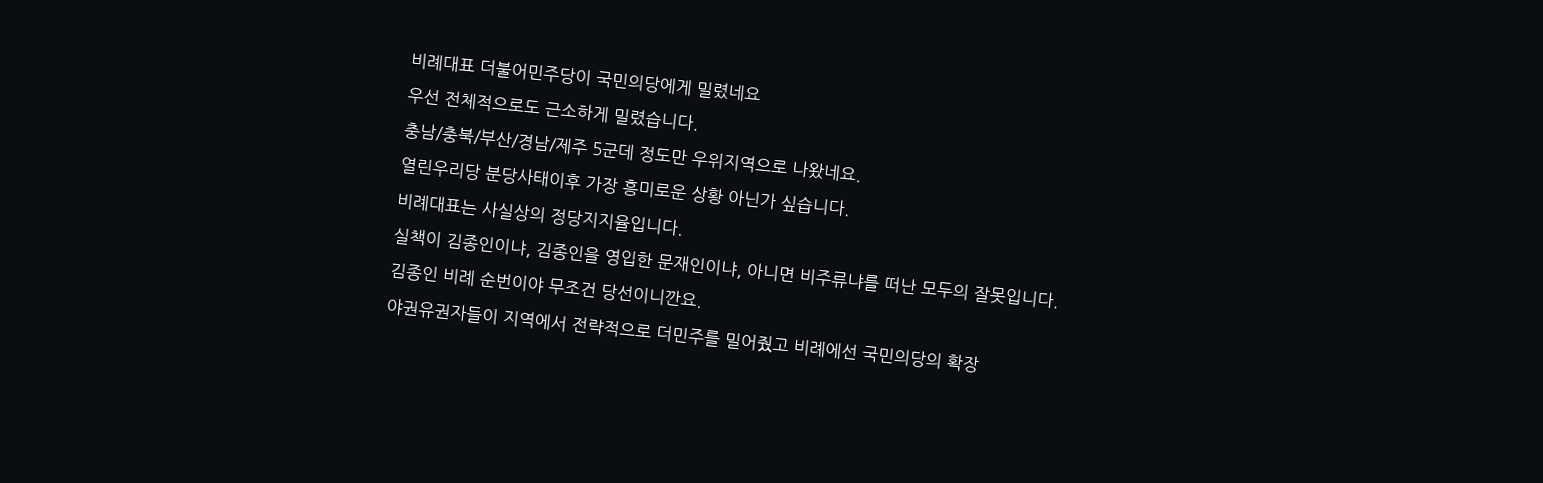비례대표 더불어민주당이 국민의당에게 밀렸네요
우선 전체적으로도 근소하게 밀렸습니다.
충남/충북/부산/경남/제주 5군데 정도만 우위지역으로 나왔네요.
열린우리당 분당사태이후 가장 흥미로운 상황 아닌가 싶습니다.
비례대표는 사실상의 정당지지율입니다.
실책이 김종인이냐, 김종인을 영입한 문재인이냐, 아니면 비주류냐를 떠난 모두의 잘못입니다.
김종인 비례 순번이야 무조건 당선이니깐요.
야권유권자들이 지역에서 전략적으로 더민주를 밀어줬고 비례에선 국민의당의 확장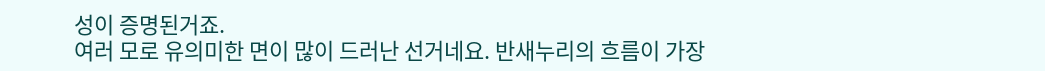성이 증명된거죠.
여러 모로 유의미한 면이 많이 드러난 선거네요. 반새누리의 흐름이 가장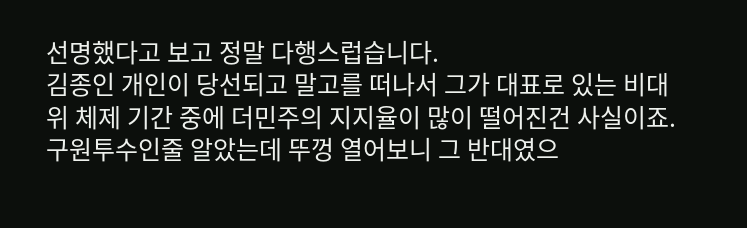선명했다고 보고 정말 다행스럽습니다.
김종인 개인이 당선되고 말고를 떠나서 그가 대표로 있는 비대위 체제 기간 중에 더민주의 지지율이 많이 떨어진건 사실이죠. 구원투수인줄 알았는데 뚜껑 열어보니 그 반대였으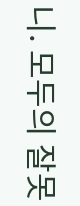니. 모두의 잘못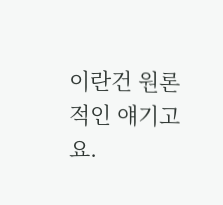이란건 원론적인 얘기고요.